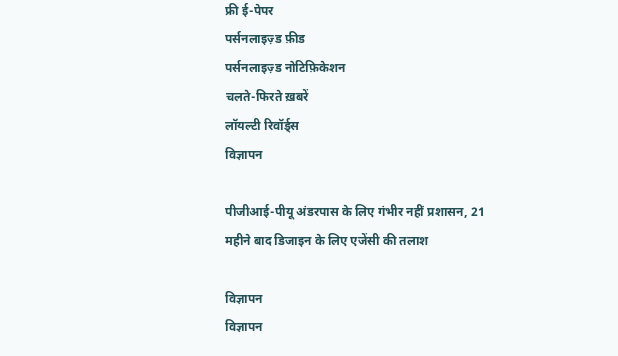फ्री ई-पेपर
पर्सनलाइज़्ड फ़ीड
पर्सनलाइज़्ड नोटिफ़िकेशन
चलते-फिरते ख़बरें
लॉयल्टी रिवॉर्ड्स
विज्ञापन

पीजीआई-पीयू अंडरपास के लिए गंभीर नहीं प्रशासन, 21 महीने बाद डिजाइन के लिए एजेंसी की तलाश

विज्ञापन
विज्ञापन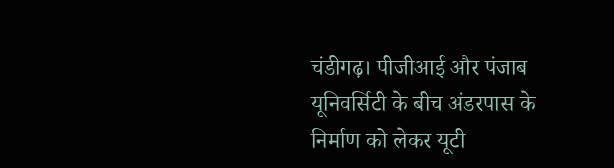चंडीगढ़। पीजीआई और पंजाब यूनिवर्सिटी के बीच अंडरपास के निर्माण को लेकर यूटी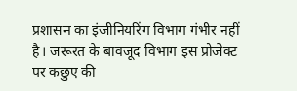प्रशासन का इंजीनियरिंग विभाग गंभीर नहीं है। जरूरत के बावजूद विभाग इस प्रोजेक्ट पर कछुए की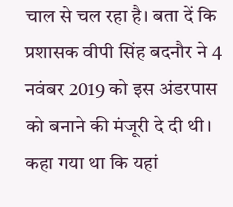चाल से चल रहा है। बता दें कि प्रशासक वीपी सिंह बदनौर ने 4 नवंबर 2019 को इस अंडरपास को बनाने की मंजूरी दे दी थी। कहा गया था कि यहां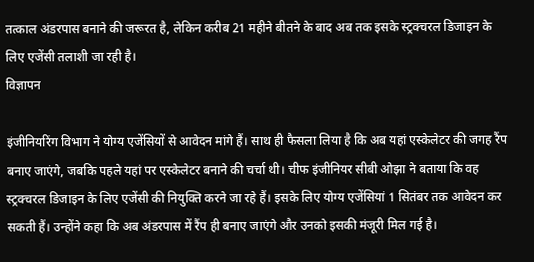तत्काल अंडरपास बनाने की जरूरत है, लेकिन करीब 21 महीने बीतने के बाद अब तक इसके स्ट्रक्चरल डिजाइन के लिए एजेंसी तलाशी जा रही है।
विज्ञापन

इंजीनियरिंग विभाग ने योग्य एजेंसियों से आवेदन मांगे हैं। साथ ही फैसला लिया है कि अब यहां एस्केलेटर की जगह रैंप बनाए जाएंगे, जबकि पहले यहां पर एस्केलेटर बनाने की चर्चा थी। चीफ इंजीनियर सीबी ओझा ने बताया कि वह स्ट्रक्चरल डिजाइन के लिए एजेंसी की नियुक्ति करने जा रहे हैं। इसके लिए योग्य एजेंसियां 1 सितंबर तक आवेदन कर सकती हैं। उन्होंने कहा कि अब अंडरपास में रैंप ही बनाए जाएंगे और उनको इसकी मंजूरी मिल गई है।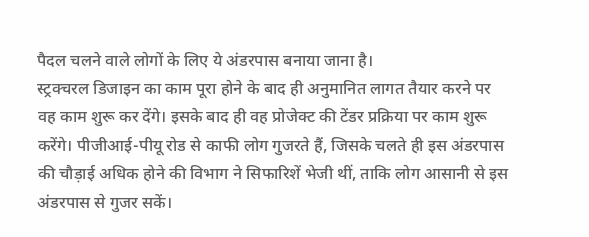पैदल चलने वाले लोगों के लिए ये अंडरपास बनाया जाना है।
स्ट्रक्चरल डिजाइन का काम पूरा होने के बाद ही अनुमानित लागत तैयार करने पर वह काम शुरू कर देंगे। इसके बाद ही वह प्रोजेक्ट की टेंडर प्रक्रिया पर काम शुरू करेंगे। पीजीआई-पीयू रोड से काफी लोग गुजरते हैं, जिसके चलते ही इस अंडरपास की चौड़ाई अधिक होने की विभाग ने सिफारिशें भेजी थीं, ताकि लोग आसानी से इस अंडरपास से गुजर सकें।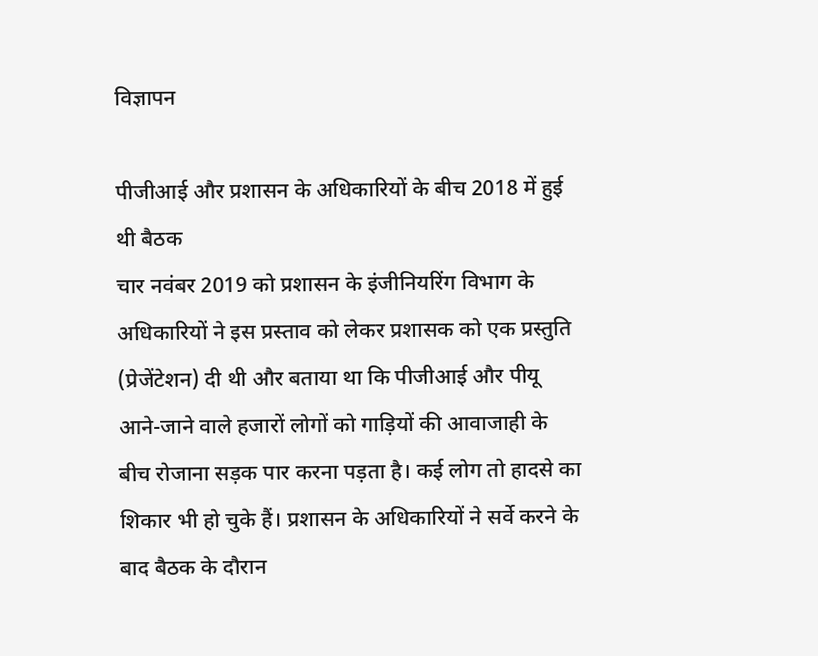विज्ञापन

पीजीआई और प्रशासन के अधिकारियों के बीच 2018 में हुई थी बैठक
चार नवंबर 2019 को प्रशासन के इंजीनियरिंग विभाग के अधिकारियों ने इस प्रस्ताव को लेकर प्रशासक को एक प्रस्तुति (प्रेजेंटेशन) दी थी और बताया था कि पीजीआई और पीयू आने-जाने वाले हजारों लोगों को गाड़ियों की आवाजाही के बीच रोजाना सड़क पार करना पड़ता है। कई लोग तो हादसे का शिकार भी हो चुके हैं। प्रशासन के अधिकारियों ने सर्वे करने के बाद बैठक के दौरान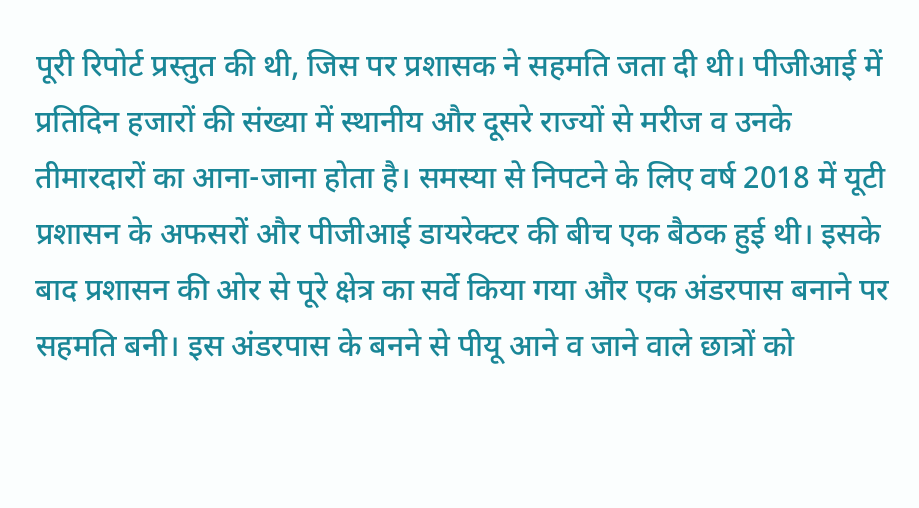पूरी रिपोर्ट प्रस्तुत की थी, जिस पर प्रशासक ने सहमति जता दी थी। पीजीआई में प्रतिदिन हजारों की संख्या में स्थानीय और दूसरे राज्यों से मरीज व उनके तीमारदारों का आना-जाना होता है। समस्या से निपटने के लिए वर्ष 2018 में यूटी प्रशासन के अफसरों और पीजीआई डायरेक्टर की बीच एक बैठक हुई थी। इसके बाद प्रशासन की ओर से पूरे क्षेत्र का सर्वे किया गया और एक अंडरपास बनाने पर सहमति बनी। इस अंडरपास के बनने से पीयू आने व जाने वाले छात्रों को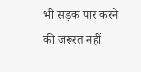भी सड़क पार करने की जरूरत नहीं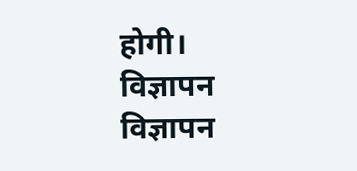होगी।
विज्ञापन
विज्ञापन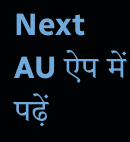Next
AU ऐप में पढ़ें